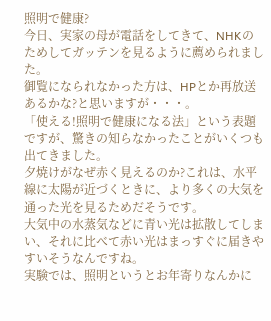照明で健康?
今日、実家の母が電話をしてきて、NHKのためしてガッテンを見るように薦められました。
御覧になられなかった方は、HPとか再放送あるかな?と思いますが・・・。
「使える!照明で健康になる法」という表題ですが、驚きの知らなかったことがいくつも出てきました。
夕焼けがなぜ赤く見えるのか?これは、水平線に太陽が近づくときに、より多くの大気を通った光を見るためだそうです。
大気中の水蒸気などに青い光は拡散してしまい、それに比べて赤い光はまっすぐに届きやすいそうなんですね。
実験では、照明というとお年寄りなんかに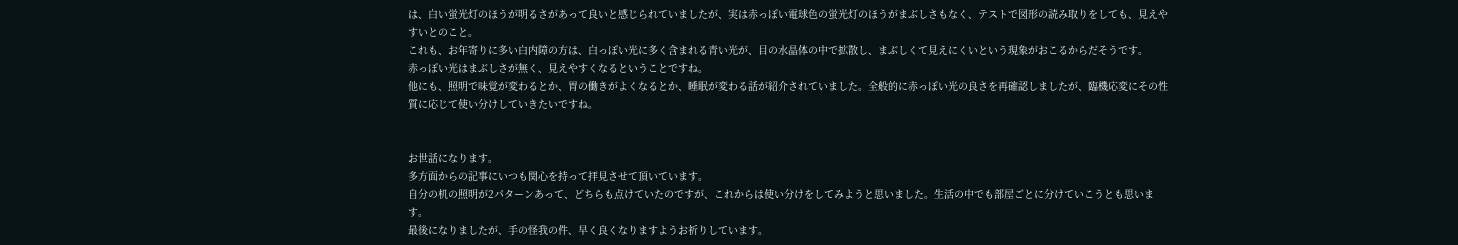は、白い蛍光灯のほうが明るさがあって良いと感じられていましたが、実は赤っぽい電球色の蛍光灯のほうがまぶしさもなく、テストで図形の読み取りをしても、見えやすいとのこと。
これも、お年寄りに多い白内障の方は、白っぽい光に多く含まれる青い光が、目の水晶体の中で拡散し、まぶしくて見えにくいという現象がおこるからだそうです。
赤っぽい光はまぶしさが無く、見えやすくなるということですね。
他にも、照明で味覚が変わるとか、胃の働きがよくなるとか、睡眠が変わる話が紹介されていました。全般的に赤っぽい光の良さを再確認しましたが、臨機応変にその性質に応じて使い分けしていきたいですね。


お世話になります。
多方面からの記事にいつも関心を持って拝見させて頂いています。
自分の机の照明が2パターンあって、どちらも点けていたのですが、これからは使い分けをしてみようと思いました。生活の中でも部屋ごとに分けていこうとも思います。
最後になりましたが、手の怪我の件、早く良くなりますようお祈りしています。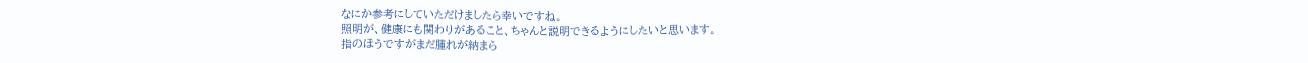なにか参考にしていただけましたら幸いですね。
照明が、健康にも関わりがあること、ちゃんと説明できるようにしたいと思います。
指のほうですがまだ腫れが納まら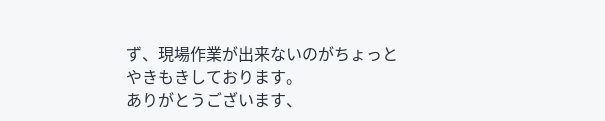ず、現場作業が出来ないのがちょっとやきもきしております。
ありがとうございます、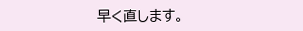早く直します。